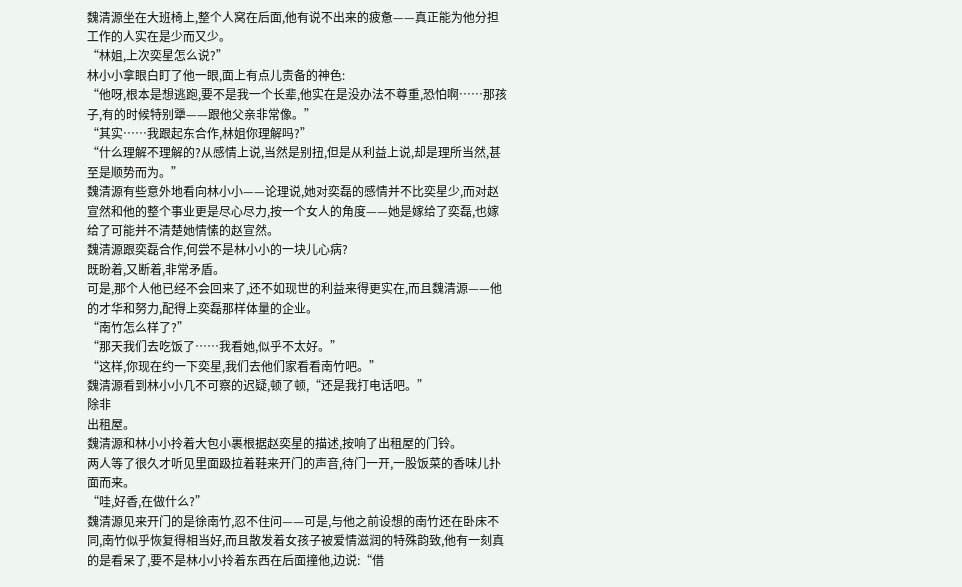魏清源坐在大班椅上,整个人窝在后面,他有说不出来的疲惫——真正能为他分担工作的人实在是少而又少。
“林姐,上次奕星怎么说?”
林小小拿眼白盯了他一眼,面上有点儿责备的神色:
“他呀,根本是想逃跑,要不是我一个长辈,他实在是没办法不尊重,恐怕啊……那孩子,有的时候特别犟——跟他父亲非常像。”
“其实……我跟起东合作,林姐你理解吗?”
“什么理解不理解的?从感情上说,当然是别扭,但是从利益上说,却是理所当然,甚至是顺势而为。”
魏清源有些意外地看向林小小——论理说,她对奕磊的感情并不比奕星少,而对赵宣然和他的整个事业更是尽心尽力,按一个女人的角度——她是嫁给了奕磊,也嫁给了可能并不清楚她情愫的赵宣然。
魏清源跟奕磊合作,何尝不是林小小的一块儿心病?
既盼着,又断着,非常矛盾。
可是,那个人他已经不会回来了,还不如现世的利益来得更实在,而且魏清源——他的才华和努力,配得上奕磊那样体量的企业。
“南竹怎么样了?”
“那天我们去吃饭了……我看她,似乎不太好。”
“这样,你现在约一下奕星,我们去他们家看看南竹吧。”
魏清源看到林小小几不可察的迟疑,顿了顿,“还是我打电话吧。”
除非
出租屋。
魏清源和林小小拎着大包小裹根据赵奕星的描述,按响了出租屋的门铃。
两人等了很久才听见里面趿拉着鞋来开门的声音,待门一开,一股饭菜的香味儿扑面而来。
“哇,好香,在做什么?”
魏清源见来开门的是徐南竹,忍不住问——可是,与他之前设想的南竹还在卧床不同,南竹似乎恢复得相当好,而且散发着女孩子被爱情滋润的特殊韵致,他有一刻真的是看呆了,要不是林小小拎着东西在后面撞他,边说:“借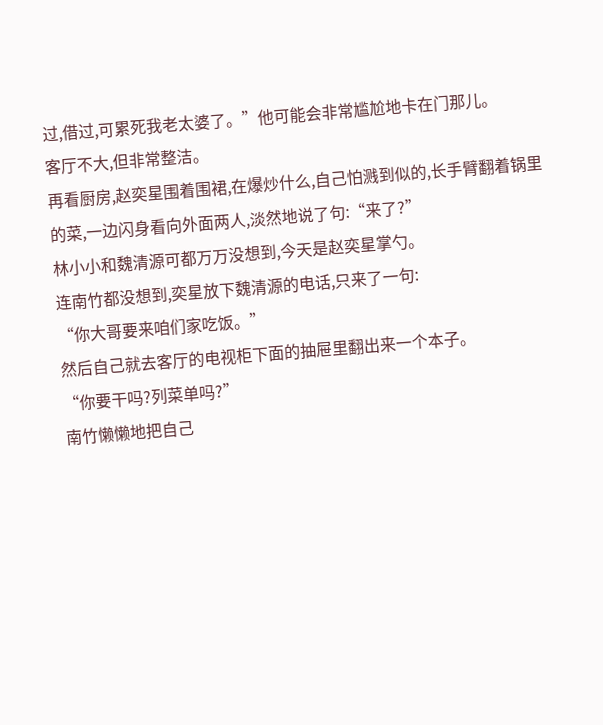过,借过,可累死我老太婆了。”他可能会非常尴尬地卡在门那儿。
客厅不大,但非常整洁。
再看厨房,赵奕星围着围裙,在爆炒什么,自己怕溅到似的,长手臂翻着锅里的菜,一边闪身看向外面两人,淡然地说了句:“来了?”
林小小和魏清源可都万万没想到,今天是赵奕星掌勺。
连南竹都没想到,奕星放下魏清源的电话,只来了一句:
“你大哥要来咱们家吃饭。”
然后自己就去客厅的电视柜下面的抽屉里翻出来一个本子。
“你要干吗?列菜单吗?”
南竹懒懒地把自己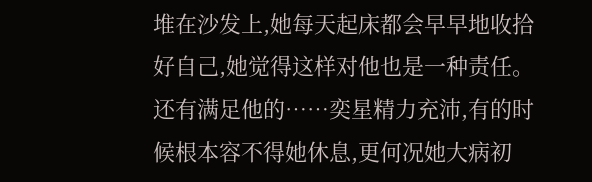堆在沙发上,她每天起床都会早早地收拾好自己,她觉得这样对他也是一种责任。
还有满足他的……奕星精力充沛,有的时候根本容不得她休息,更何况她大病初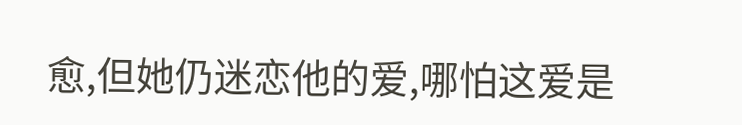愈,但她仍迷恋他的爱,哪怕这爱是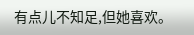有点儿不知足,但她喜欢。